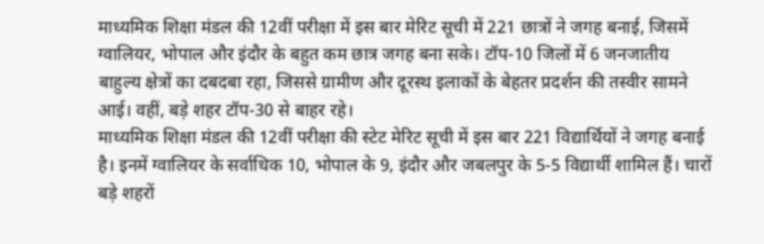माध्यमिक शिक्षा मंडल की 12वीं परीक्षा में इस बार मेरिट सूची में 221 छात्रों ने जगह बनाई, जिसमें ग्वालियर, भोपाल और इंदौर के बहुत कम छात्र जगह बना सके। टॉप-10 जिलों में 6 जनजातीय बाहुल्य क्षेत्रों का दबदबा रहा, जिससे ग्रामीण और दूरस्थ इलाकों के बेहतर प्रदर्शन की तस्वीर सामने आई। वहीं, बड़े शहर टॉप-30 से बाहर रहे।
माध्यमिक शिक्षा मंडल की 12वीं परीक्षा की स्टेट मेरिट सूची में इस बार 221 विद्यार्थियों ने जगह बनाई है। इनमें ग्वालियर के सर्वाधिक 10, भोपाल के 9, इंदौर और जबलपुर के 5-5 विद्यार्थी शामिल हैं। चारों बड़े शहरों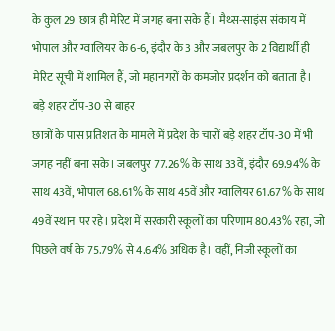के कुल 29 छात्र ही मेरिट में जगह बना सके हैं। मैथ्स-साइंस संकाय में भोपाल और ग्वालियर के 6-6, इंदौर के 3 और जबलपुर के 2 विद्यार्थी ही मेरिट सूची में शामिल हैं, जो महानगरों के कमजोर प्रदर्शन को बताता है।
बड़े शहर टॉप-30 से बाहर
छात्रों के पास प्रतिशत के मामले में प्रदेश के चारों बड़े शहर टॉप-30 में भी जगह नहीं बना सके। जबलपुर 77.26% के साथ 33वें, इंदौर 69.94% के साथ 43वें, भोपाल 68.61% के साथ 45वें और ग्वालियर 61.67% के साथ 49वें स्थान पर रहे। प्रदेश में सरकारी स्कूलों का परिणाम 80.43% रहा, जो पिछले वर्ष के 75.79% से 4.64% अधिक है। वहीं, निजी स्कूलों का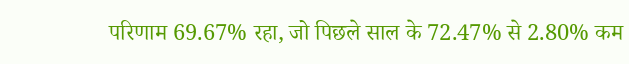परिणाम 69.67% रहा, जो पिछले साल के 72.47% से 2.80% कम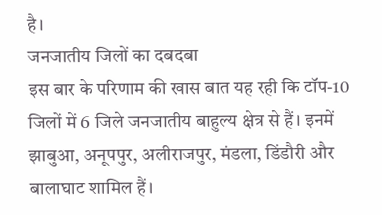है।
जनजातीय जिलों का दबदबा
इस बार के परिणाम की खास बात यह रही कि टॉप-10 जिलों में 6 जिले जनजातीय बाहुल्य क्षेत्र से हैं। इनमें झाबुआ, अनूपपुर, अलीराजपुर, मंडला, डिंडौरी और बालाघाट शामिल हैं।